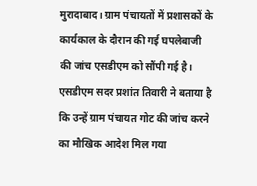मुरादाबाद। ग्राम पंचायतों में प्रशासकों के कार्यकाल के दौरान की गई घपलेबाजी की जांच एसडीएम को सौंपी गई है। एसडीएम सदर प्रशांत तिवारी ने बताया है कि उन्हें ग्राम पंचायत गोट की जांच करने का मौखिक आदेश मिल गया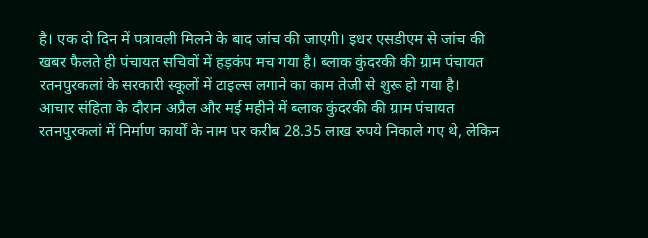है। एक दो दिन में पत्रावली मिलने के बाद जांच की जाएगी। इधर एसडीएम से जांच की खबर फैलते ही पंचायत सचिवों में हड़कंप मच गया है। ब्लाक कुंदरकी की ग्राम पंचायत रतनपुरकलां के सरकारी स्कूलों में टाइल्स लगाने का काम तेजी से शुरू हो गया है।
आचार संहिता के दौरान अप्रैल और मई महीने में ब्लाक कुंदरकी की ग्राम पंचायत रतनपुरकलां में निर्माण कार्यों के नाम पर करीब 28.35 लाख रुपये निकाले गए थे, लेकिन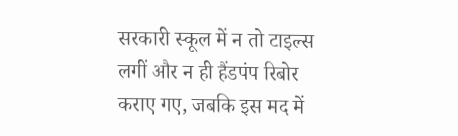सरकारी स्कूल में न तो टाइल्स लगीं और न ही हैंडपंप रिबोर कराए गए, जबकि इस मद में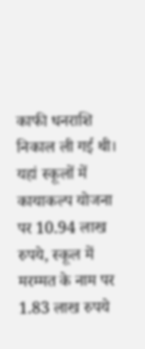काफी धनराशि निकाल ली गई थी। यहां स्कूलों में कायाकल्प योजना पर 10.94 लाख रुपये, स्कूल में मरम्मत के नाम पर 1.83 लाख रुपये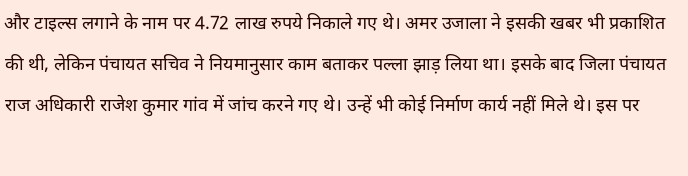और टाइल्स लगाने के नाम पर 4.72 लाख रुपये निकाले गए थे। अमर उजाला ने इसकी खबर भी प्रकाशित की थी, लेकिन पंचायत सचिव ने नियमानुसार काम बताकर पल्ला झाड़ लिया था। इसके बाद जिला पंचायत राज अधिकारी राजेश कुमार गांव में जांच करने गए थे। उन्हें भी कोई निर्माण कार्य नहीं मिले थे। इस पर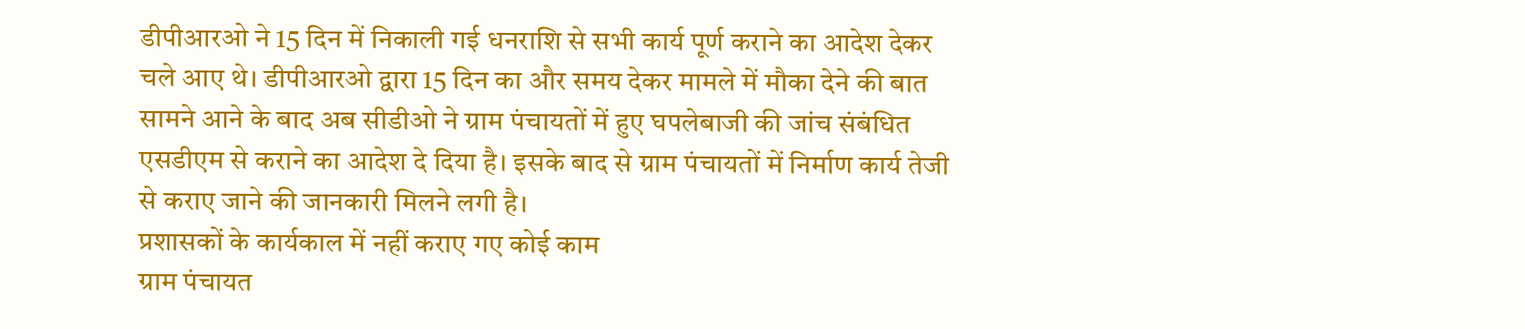डीपीआरओ ने 15 दिन में निकाली गई धनराशि से सभी कार्य पूर्ण कराने का आदेश देकर चले आए थे। डीपीआरओ द्वारा 15 दिन का और समय देकर मामले में मौका देने की बात सामने आने के बाद अब सीडीओ ने ग्राम पंचायतों में हुए घपलेबाजी की जांच संबंधित एसडीएम से कराने का आदेश दे दिया है। इसके बाद से ग्राम पंचायतों में निर्माण कार्य तेजी से कराए जाने की जानकारी मिलने लगी है।
प्रशासकों के कार्यकाल में नहीं कराए गए कोई काम
ग्राम पंचायत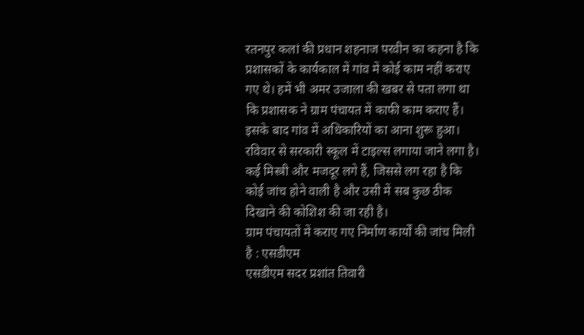रतनपुर कलां की प्रधान शहनाज परवीन का कहना है कि प्रशासकों के कार्यकाल में गांव में कोई काम नहीं कराए गए थे। हमें भी अमर उजाला की खबर से पता लगा था कि प्रशासक ने ग्राम पंचायत में काफी काम कराए हैं। इसके बाद गांव में अधिकारियों का आना शुरू हुआ। रविवार से सरकारी स्कूल में टाइल्स लगाया जाने लगा है। कई मिस्त्री और मजदूर लगे हैं, जिससे लग रहा है कि कोई जांच होने वाली है और उसी में सब कुछ ठीक दिखाने की कोशिश की जा रही है।
ग्राम पंचायतों में कराए गए निर्माण कार्यों की जांच मिली है : एसडीएम
एसडीएम सदर प्रशांत तिवारी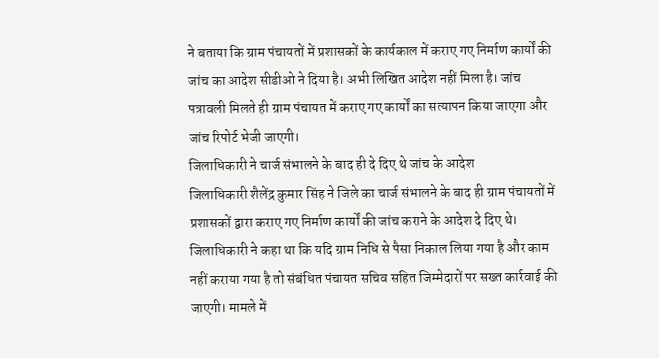ने बताया कि ग्राम पंचायतों में प्रशासकों के कार्यकाल में कराए गए निर्माण कार्यों की जांच का आदेश सीडीओ ने दिया है। अभी लिखित आदेश नहीं मिला है। जांच पत्रावली मिलते ही ग्राम पंचायत में कराए गए कार्यों का सत्यापन किया जाएगा और जांच रिपोर्ट भेजी जाएगी।
जिलाधिकारी ने चार्ज संभालने के बाद ही दे दिए थे जांच के आदेश
जिलाधिकारी शैलेंद्र कुमार सिंह ने जिले का चार्ज संभालने के बाद ही ग्राम पंचायतों में प्रशासकों द्वारा कराए गए निर्माण कार्यों की जांच कराने के आदेश दे दिए थे। जिलाधिकारी ने कहा था कि यदि ग्राम निधि से पैसा निकाल लिया गया है और काम नहीं कराया गया है तो संबंधित पंचायत सचिव सहित जिम्मेदारों पर सख्त कार्रवाई की जाएगी। मामले में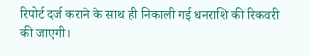रिपोर्ट दर्ज कराने के साथ ही निकाली गई धनराशि की रिकवरी की जाएगी।